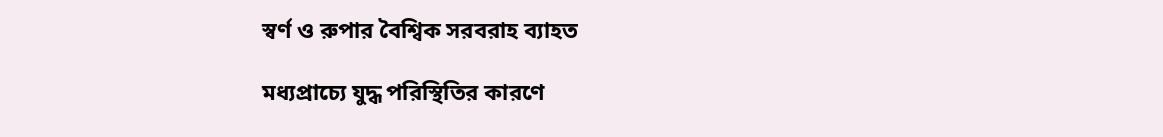স্বর্ণ ও রুপার বৈশ্বিক সরবরাহ ব্যাহত

মধ্যপ্রাচ্যে যুদ্ধ পরিস্থিতির কারণে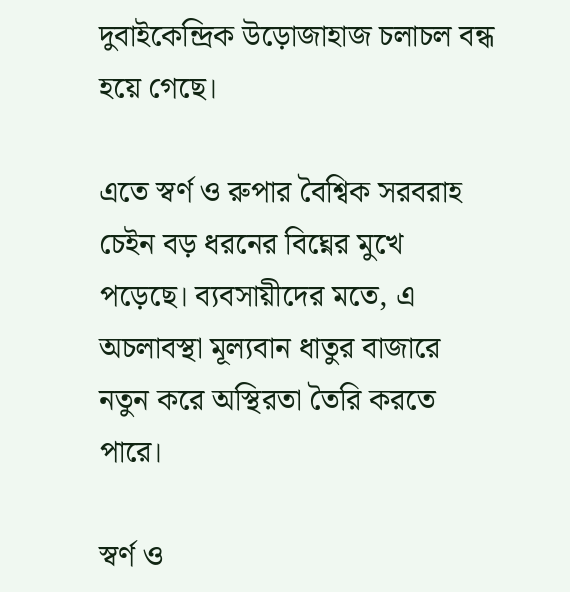দুবাইকেন্দ্রিক উড়োজাহাজ চলাচল বন্ধ হয়ে গেছে।

এতে স্বর্ণ ও রুপার বৈশ্বিক সরবরাহ চেইন বড় ধরনের বিঘ্নের মুখে পড়েছে। ব্যবসায়ীদের মতে, এ অচলাবস্থা মূল্যবান ধাতুর বাজারে নতুন করে অস্থিরতা তৈরি করতে পারে।

স্বর্ণ ও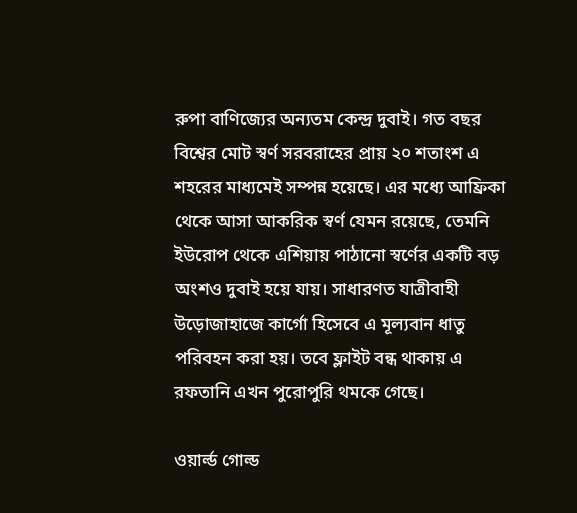রুপা বাণিজ্যের অন্যতম কেন্দ্র দুবাই। গত বছর বিশ্বের মোট স্বর্ণ সরবরাহের প্রায় ২০ শতাংশ এ শহরের মাধ্যমেই সম্পন্ন হয়েছে। এর মধ্যে আফ্রিকা থেকে আসা আকরিক স্বর্ণ যেমন রয়েছে, তেমনি ইউরোপ থেকে এশিয়ায় পাঠানো স্বর্ণের একটি বড় অংশও দুবাই হয়ে যায়। সাধারণত যাত্রীবাহী উড়োজাহাজে কার্গো হিসেবে এ মূল্যবান ধাতু পরিবহন করা হয়। তবে ফ্লাইট বন্ধ থাকায় এ রফতানি এখন পুরোপুরি থমকে গেছে।

ওয়ার্ল্ড গোল্ড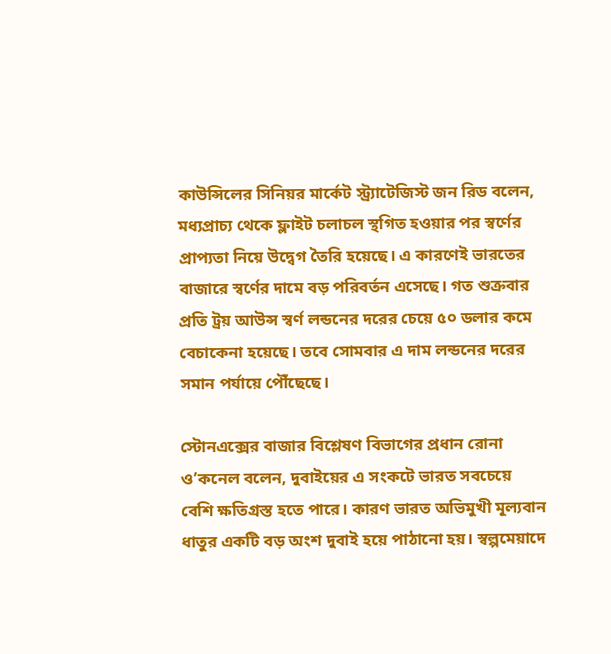কাউন্সিলের সিনিয়র মার্কেট স্ট্র্যাটেজিস্ট জন রিড বলেন, মধ্যপ্রাচ্য থেকে ফ্লাইট চলাচল স্থগিত হওয়ার পর স্বর্ণের প্রাপ্যতা নিয়ে উদ্বেগ তৈরি হয়েছে। এ কারণেই ভারতের বাজারে স্বর্ণের দামে বড় পরিবর্তন এসেছে। গত শুক্রবার প্রতি ট্রয় আউন্স স্বর্ণ লন্ডনের দরের চেয়ে ৫০ ডলার কমে বেচাকেনা হয়েছে। তবে সোমবার এ দাম লন্ডনের দরের সমান পর্যায়ে পৌঁছেছে।

স্টোনএক্সের বাজার বিশ্লেষণ বিভাগের প্রধান রোনা ও’কনেল বলেন, দুবাইয়ের এ সংকটে ভারত সবচেয়ে বেশি ক্ষতিগ্রস্ত হতে পারে। কারণ ভারত অভিমুখী মূল্যবান ধাতুর একটি বড় অংশ দুবাই হয়ে পাঠানো হয়। স্বল্পমেয়াদে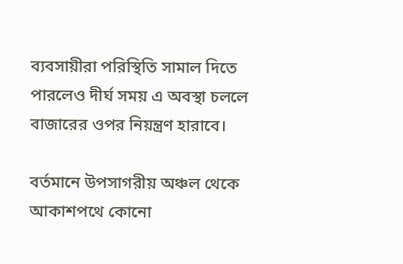ব্যবসায়ীরা পরিস্থিতি সামাল দিতে পারলেও দীর্ঘ সময় এ অবস্থা চললে বাজারের ওপর নিয়ন্ত্রণ হারাবে।

বর্তমানে উপসাগরীয় অঞ্চল থেকে আকাশপথে কোনো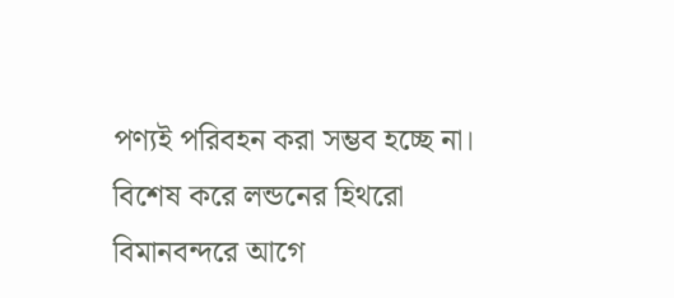পণ্যই পরিবহন করা সম্ভব হচ্ছে না। বিশেষ করে লন্ডনের হিথরো বিমানবন্দরে আগে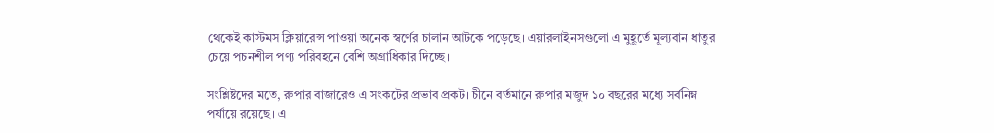থেকেই কাস্টমস ক্লিয়ারেন্স পাওয়া অনেক স্বর্ণের চালান আটকে পড়েছে। এয়ারলাইনসগুলো এ মুহূর্তে মূল্যবান ধাতুর চেয়ে পচনশীল পণ্য পরিবহনে বেশি অগ্রাধিকার দিচ্ছে।

সংশ্লিষ্টদের মতে, রুপার বাজারেও এ সংকটের প্রভাব প্রকট। চীনে বর্তমানে রুপার মজুদ ১০ বছরের মধ্যে সর্বনিম্ন পর্যায়ে রয়েছে। এ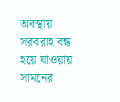অবস্থায় সরবরাহ বন্ধ হয়ে যাওয়ায় সামনের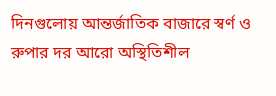দিনগুলোয় আন্তর্জাতিক বাজারে স্বর্ণ ও রুপার দর আরো অস্থিতিশীল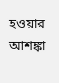হওয়ার আশঙ্কা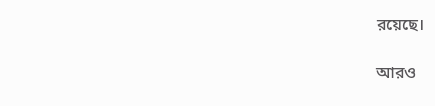রয়েছে।

আরও